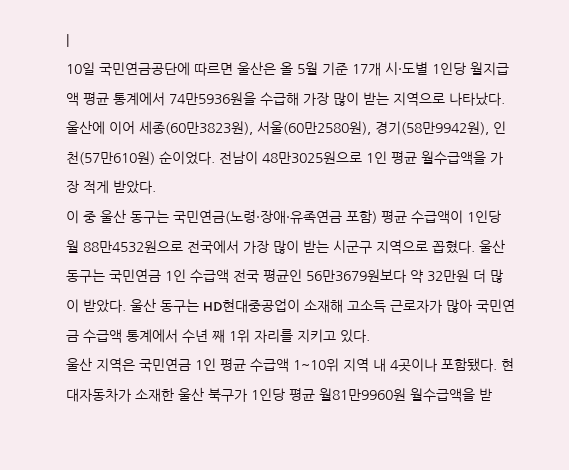|
10일 국민연금공단에 따르면 울산은 올 5월 기준 17개 시·도별 1인당 월지급액 평균 통계에서 74만5936원을 수급해 가장 많이 받는 지역으로 나타났다. 울산에 이어 세종(60만3823원), 서울(60만2580원), 경기(58만9942원), 인천(57만610원) 순이었다. 전남이 48만3025원으로 1인 평균 월수급액을 가장 적게 받았다.
이 중 울산 동구는 국민연금(노령·장애·유족연금 포함) 평균 수급액이 1인당 월 88만4532원으로 전국에서 가장 많이 받는 시군구 지역으로 꼽혔다. 울산 동구는 국민연금 1인 수급액 전국 평균인 56만3679원보다 약 32만원 더 많이 받았다. 울산 동구는 HD현대중공업이 소재해 고소득 근로자가 많아 국민연금 수급액 통계에서 수년 째 1위 자리를 지키고 있다.
울산 지역은 국민연금 1인 평균 수급액 1~10위 지역 내 4곳이나 포함됐다. 현대자동차가 소재한 울산 북구가 1인당 평균 월81만9960원 월수급액을 받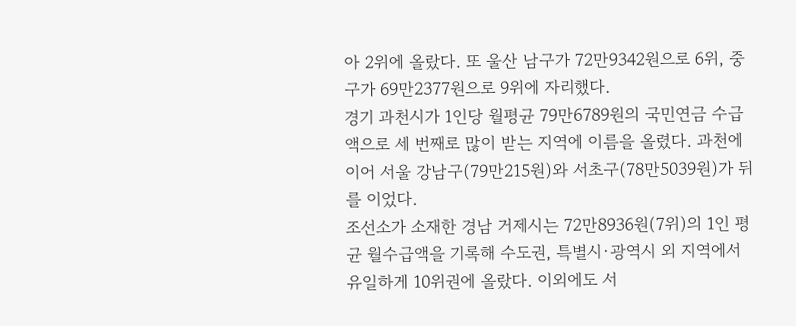아 2위에 올랐다. 또 울산 남구가 72만9342원으로 6위, 중구가 69만2377원으로 9위에 자리했다.
경기 과천시가 1인당 월평균 79만6789원의 국민연금 수급액으로 세 번째로 많이 받는 지역에 이름을 올렸다. 과천에 이어 서울 강남구(79만215원)와 서초구(78만5039원)가 뒤를 이었다.
조선소가 소재한 경남 거제시는 72만8936원(7위)의 1인 평균 월수급액을 기록해 수도권, 특별시·광역시 외 지역에서 유일하게 10위권에 올랐다. 이외에도 서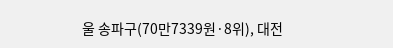울 송파구(70만7339원·8위), 대전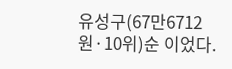유성구(67만6712원·10위)순 이었다.